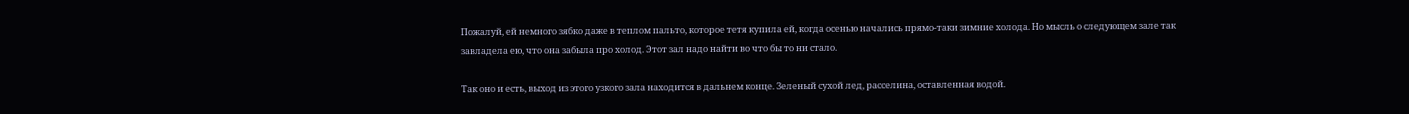Пожалуй, ей немного зябко даже в теплом пальто, которое тетя купила ей, когда осенью начались прямо-таки зимние холода. Но мысль о следующем зале так завладела ею, что она забыла про холод. Этот зал надо найти во что бы то ни стало.

Так оно и есть, выход из этого узкого зала находится в дальнем конце. Зеленый сухой лед, расселина, оставленная водой.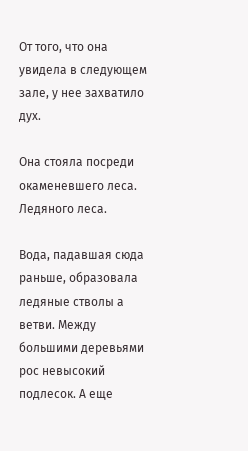От того, что она увидела в следующем зале, у нее захватило дух.

Она стояла посреди окаменевшего леса. Ледяного леса.

Вода, падавшая сюда раньше, образовала ледяные стволы а ветви. Между большими деревьями рос невысокий подлесок. А еще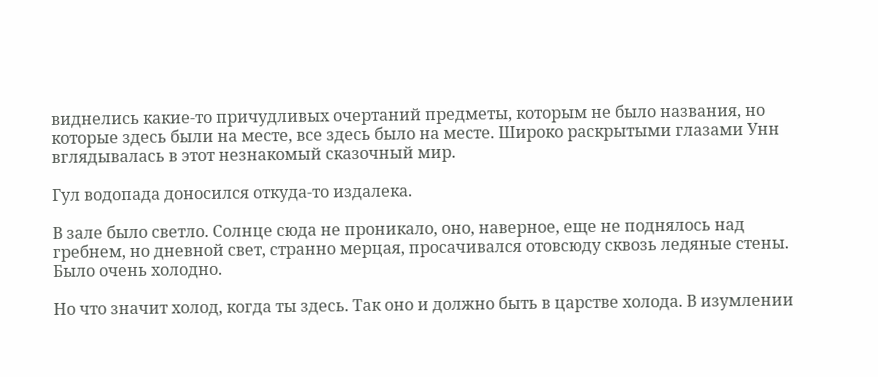виднелись какие-то причудливых очертаний предметы, которым не было названия, но которые здесь были на месте, все здесь было на месте. Широко раскрытыми глазами Унн вглядывалась в этот незнакомый сказочный мир.

Гул водопада доносился откуда-то издалека.

В зале было светло. Солнце сюда не проникало, оно, наверное, еще не поднялось над гребнем, но дневной свет, странно мерцая, просачивался отовсюду сквозь ледяные стены. Было очень холодно.

Но что значит холод, когда ты здесь. Так оно и должно быть в царстве холода. В изумлении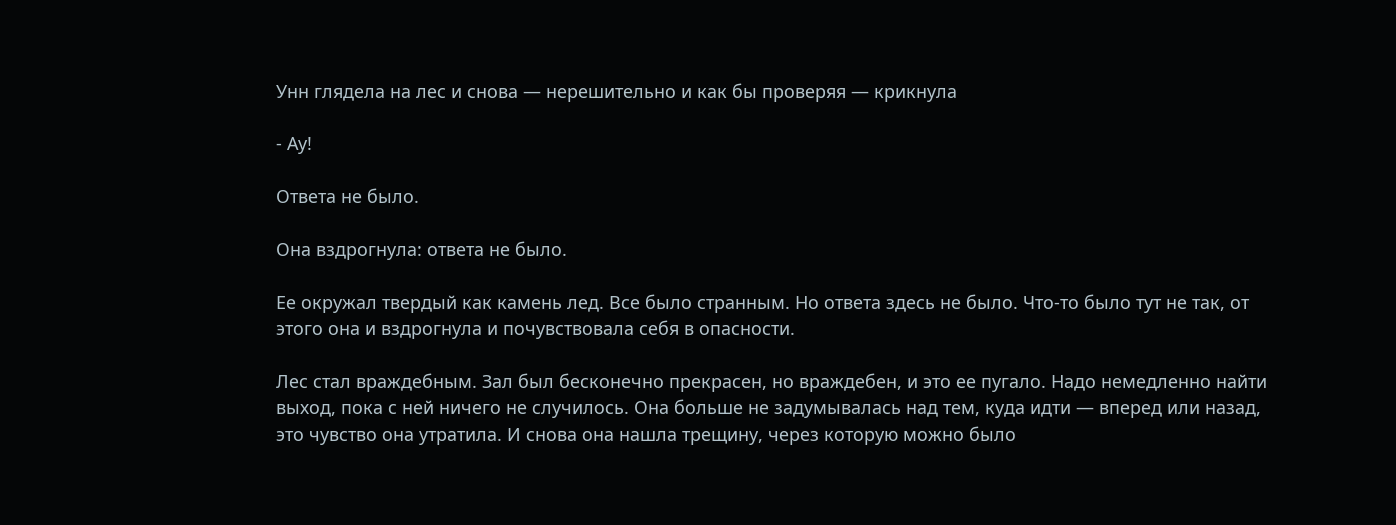Унн глядела на лес и снова — нерешительно и как бы проверяя — крикнула

- Ау!

Ответа не было.

Она вздрогнула: ответа не было.

Ее окружал твердый как камень лед. Все было странным. Но ответа здесь не было. Что-то было тут не так, от этого она и вздрогнула и почувствовала себя в опасности.

Лес стал враждебным. Зал был бесконечно прекрасен, но враждебен, и это ее пугало. Надо немедленно найти выход, пока с ней ничего не случилось. Она больше не задумывалась над тем, куда идти — вперед или назад, это чувство она утратила. И снова она нашла трещину, через которую можно было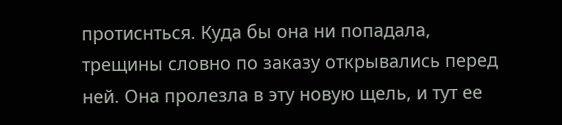протиснться. Куда бы она ни попадала, трещины словно по заказу открывались перед ней. Она пролезла в эту новую щель, и тут ее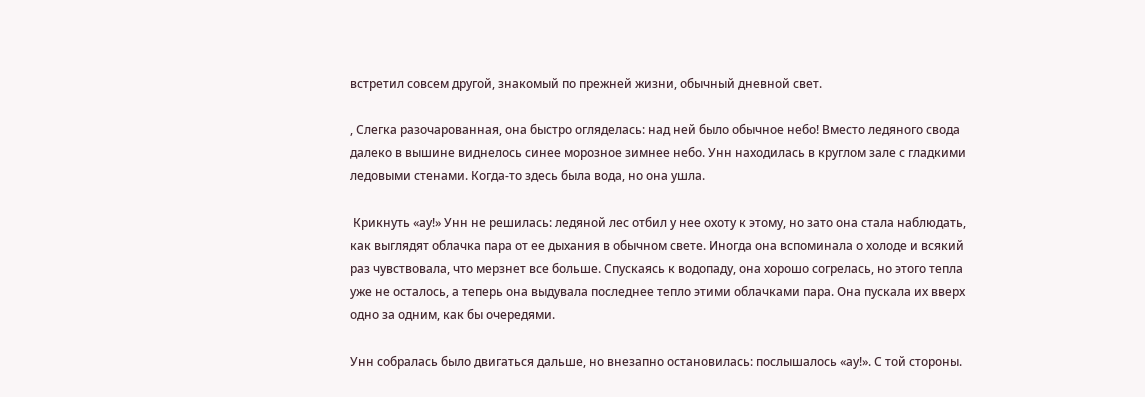встретил совсем другой, знакомый по прежней жизни, обычный дневной свет.

, Слегка разочарованная, она быстро огляделась: над ней было обычное небо! Вместо ледяного свода далеко в вышине виднелось синее морозное зимнее небо. Унн находилась в круглом зале с гладкими ледовыми стенами. Когда-то здесь была вода, но она ушла.

 Крикнуть «ау!» Унн не решилась: ледяной лес отбил у нее охоту к этому, но зато она стала наблюдать, как выглядят облачка пара от ее дыхания в обычном свете. Иногда она вспоминала о холоде и всякий раз чувствовала, что мерзнет все больше. Спускаясь к водопаду, она хорошо согрелась, но этого тепла уже не осталось, а теперь она выдувала последнее тепло этими облачками пара. Она пускала их вверх одно за одним, как бы очередями.

Унн собралась было двигаться дальше, но внезапно остановилась: послышалось «ау!». С той стороны.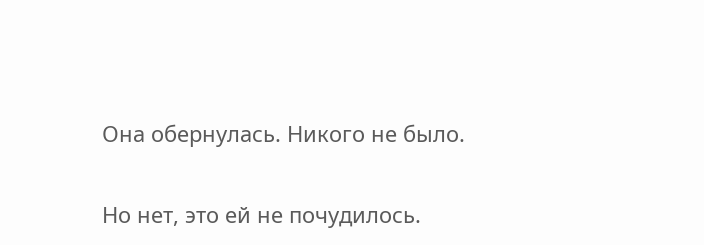Она обернулась. Никого не было.

Но нет, это ей не почудилось.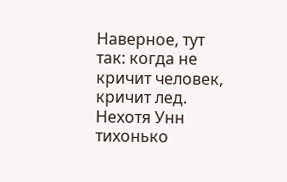Наверное, тут так: когда не кричит человек, кричит лед. Нехотя Унн тихонько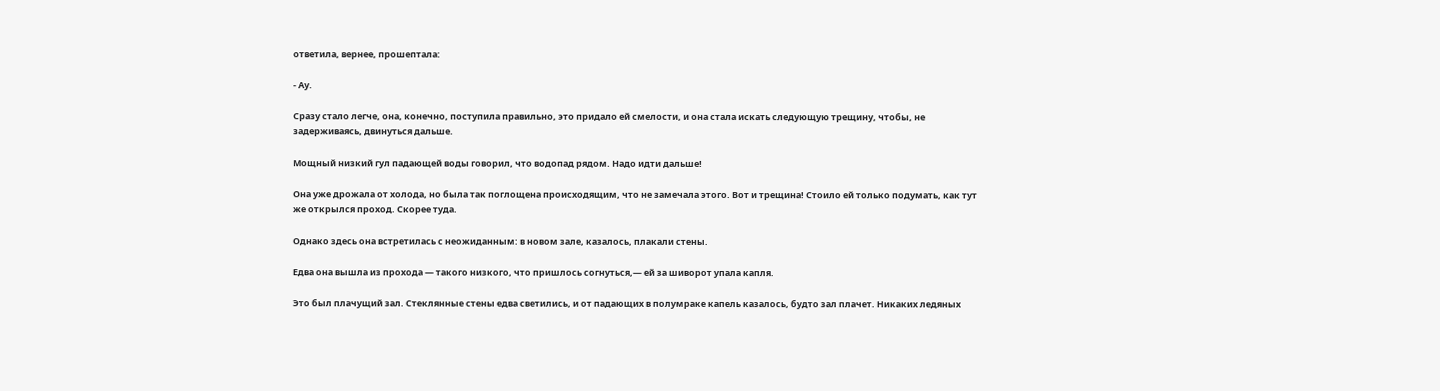ответила, вернее, прошептала:

- Ау.

Сразу стало легче, она, конечно, поступила правильно, это придало ей смелости, и она стала искать следующую трещину, чтобы, не задерживаясь, двинуться дальше.

Мощный низкий гул падающей воды говорил, что водопад рядом. Надо идти дальше!

Она уже дрожала от холода, но была так поглощена происходящим, что не замечала этого. Вот и трещина! Стоило ей только подумать, как тут же открылся проход. Скорее туда.

Однако здесь она встретилась с неожиданным: в новом зале, казалось, плакали стены.

Едва она вышла из прохода — такого низкого, что пришлось согнуться,— ей за шиворот упала капля.

Это был плачущий зал. Стеклянные стены едва светились, и от падающих в полумраке капель казалось, будто зал плачет. Никаких ледяных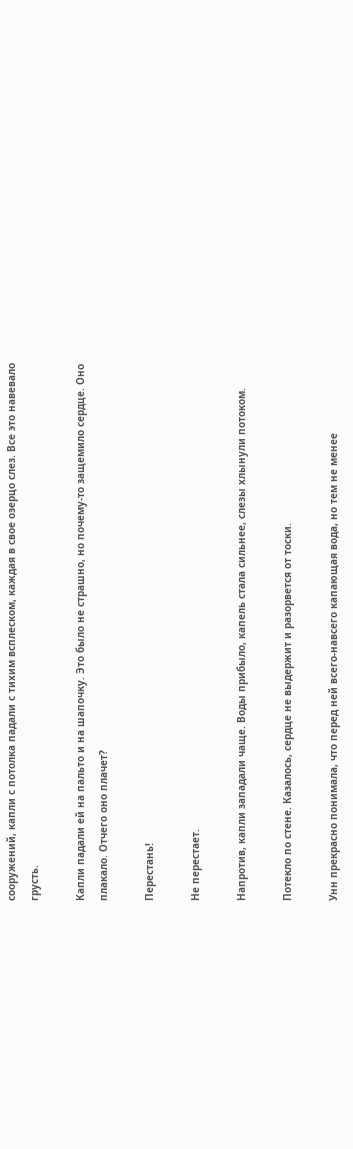сооружений, капли с потолка падали с тихим всплеском, каждая в свое озерцо слез. Все это навевало грусть.

Капли падали ей на пальто и на шапочку. Это было не страшно, но почему-то защемило сердце. Оно плакало. Отчего оно плачет?

Перестань!

Не перестает.

Напротив, капли западали чаще. Воды прибыло, капель стала сильнее, слезы хлынули потоком.

Потекло по стене. Казалось, сердце не выдержит и разорвется от тоски.

Унн прекрасно понимала, что перед ней всего-навсего капающая вода, но тем не менее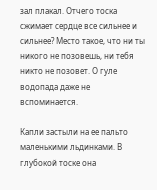зал плакал. Отчего тоска сжимает сердце все сильнее и сильнее? Место такое, что ни ты никого не позовешь, ни тебя никто не позовет. О гуле водопада даже не вспоминается.

Капли застыли на ее пальто маленькими льдинками. В глубокой тоске она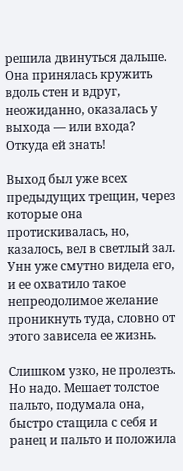решила двинуться дальше. Она принялась кружить вдоль стен и вдруг, неожиданно, оказалась у выхода — или входа? Откуда ей знать!

Выход был уже всех предыдущих трещин, через которые она протискивалась, но, казалось, вел в светлый зал. Унн уже смутно видела его, и ее охватило такое непреодолимое желание проникнуть туда, словно от этого зависела ее жизнь.

Слишком узко, не пролезть. Но надо. Мешает толстое пальто, подумала она, быстро стащила с себя и ранец и пальто и положила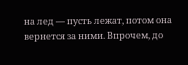на лед — пусть лежат, потом она вернется за ними. Впрочем, до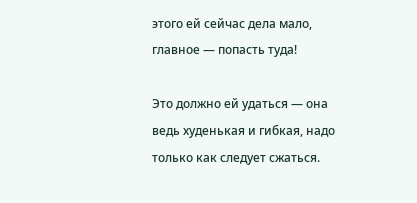этого ей сейчас дела мало, главное — попасть туда!

Это должно ей удаться — она ведь худенькая и гибкая, надо только как следует сжаться.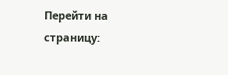Перейти на страницу: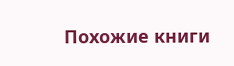Похожие книги